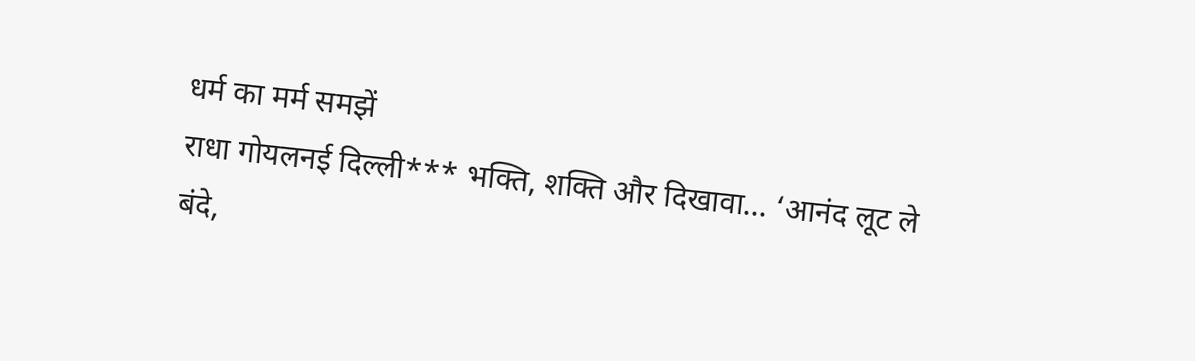धर्म का मर्म समझें
राधा गोयलनई दिल्ली*** भक्ति, शक्ति और दिखावा… ‘आनंद लूट ले बंदे,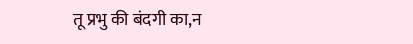तू प्रभु की बंदगी का,न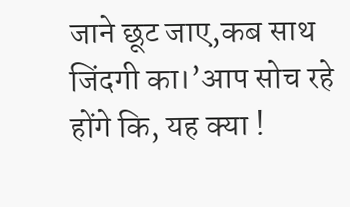जाने छूट जाए,कब साथ जिंदगी का।’आप सोच रहे होंगे कि, यह क्या !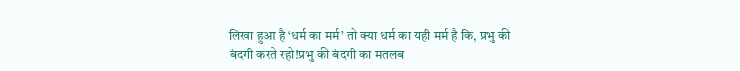लिखा हुआ है ‘धर्म का मर्म’ तो क्या धर्म का यही मर्म है कि, प्रभु की बंदगी करते रहो!प्रभु की बंदगी का मतलब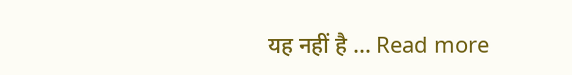यह नहीं है … Read more